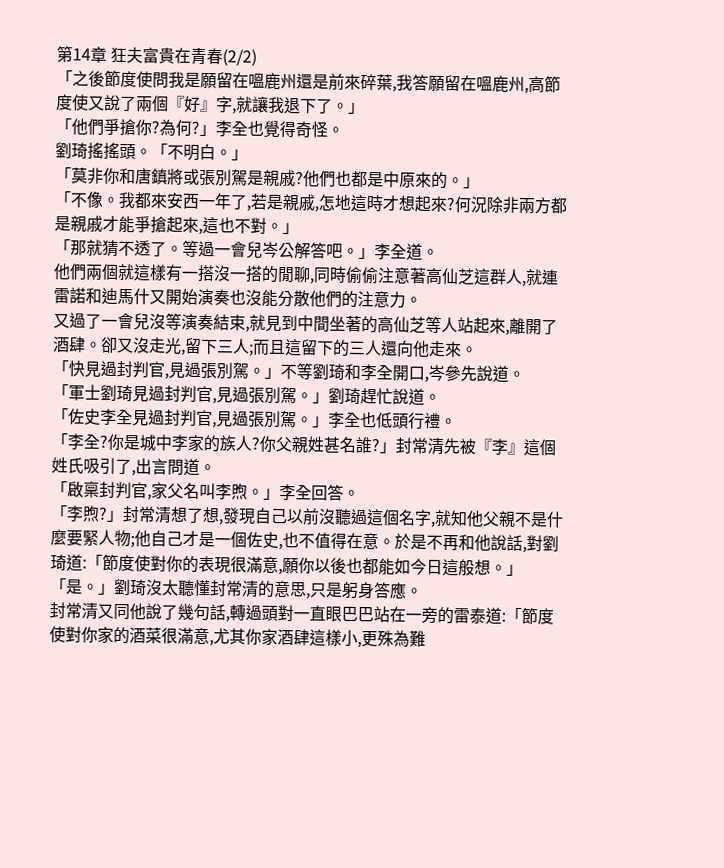第14章 狂夫富貴在青春(2/2)
「之後節度使問我是願留在嗢鹿州還是前來碎葉,我答願留在嗢鹿州,高節度使又說了兩個『好』字,就讓我退下了。」
「他們爭搶你?為何?」李全也覺得奇怪。
劉琦搖搖頭。「不明白。」
「莫非你和唐鎮將或張別駕是親戚?他們也都是中原來的。」
「不像。我都來安西一年了,若是親戚,怎地這時才想起來?何況除非兩方都是親戚才能爭搶起來,這也不對。」
「那就猜不透了。等過一會兒岑公解答吧。」李全道。
他們兩個就這樣有一搭沒一搭的閒聊,同時偷偷注意著高仙芝這群人,就連雷諾和迪馬什又開始演奏也沒能分散他們的注意力。
又過了一會兒沒等演奏結束,就見到中間坐著的高仙芝等人站起來,離開了酒肆。卻又沒走光,留下三人;而且這留下的三人還向他走來。
「快見過封判官,見過張別駕。」不等劉琦和李全開口,岑參先說道。
「軍士劉琦見過封判官,見過張別駕。」劉琦趕忙說道。
「佐史李全見過封判官,見過張別駕。」李全也低頭行禮。
「李全?你是城中李家的族人?你父親姓甚名誰?」封常清先被『李』這個姓氏吸引了,出言問道。
「啟稟封判官,家父名叫李煦。」李全回答。
「李煦?」封常清想了想,發現自己以前沒聽過這個名字,就知他父親不是什麼要緊人物;他自己才是一個佐史,也不值得在意。於是不再和他說話,對劉琦道:「節度使對你的表現很滿意,願你以後也都能如今日這般想。」
「是。」劉琦沒太聽懂封常清的意思,只是躬身答應。
封常清又同他說了幾句話,轉過頭對一直眼巴巴站在一旁的雷泰道:「節度使對你家的酒菜很滿意,尤其你家酒肆這樣小,更殊為難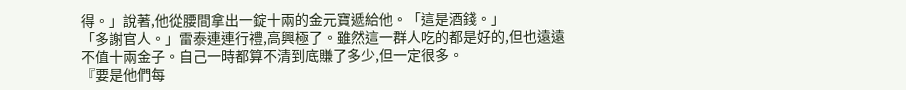得。」說著,他從腰間拿出一錠十兩的金元寶遞給他。「這是酒錢。」
「多謝官人。」雷泰連連行禮,高興極了。雖然這一群人吃的都是好的,但也遠遠不值十兩金子。自己一時都算不清到底賺了多少,但一定很多。
『要是他們每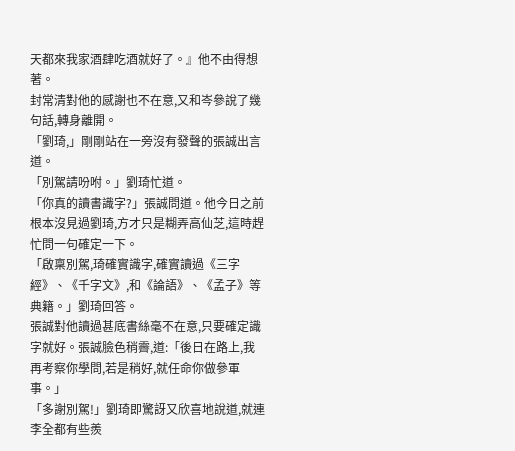天都來我家酒肆吃酒就好了。』他不由得想著。
封常清對他的感謝也不在意,又和岑參說了幾句話,轉身離開。
「劉琦,」剛剛站在一旁沒有發聲的張誠出言道。
「別駕請吩咐。」劉琦忙道。
「你真的讀書識字?」張誠問道。他今日之前根本沒見過劉琦,方才只是糊弄高仙芝,這時趕忙問一句確定一下。
「啟稟別駕,琦確實識字,確實讀過《三字經》、《千字文》,和《論語》、《孟子》等典籍。」劉琦回答。
張誠對他讀過甚底書絲毫不在意,只要確定識字就好。張誠臉色稍霽,道:「後日在路上,我再考察你學問,若是稍好,就任命你做參軍事。」
「多謝別駕!」劉琦即驚訝又欣喜地說道,就連李全都有些羨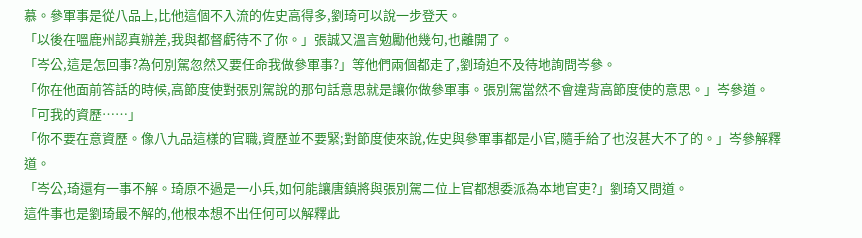慕。參軍事是從八品上,比他這個不入流的佐史高得多,劉琦可以說一步登天。
「以後在嗢鹿州認真辦差,我與都督虧待不了你。」張誠又溫言勉勵他幾句,也離開了。
「岑公,這是怎回事?為何別駕忽然又要任命我做參軍事?」等他們兩個都走了,劉琦迫不及待地詢問岑參。
「你在他面前答話的時候,高節度使對張別駕說的那句話意思就是讓你做參軍事。張別駕當然不會違背高節度使的意思。」岑參道。
「可我的資歷……」
「你不要在意資歷。像八九品這樣的官職,資歷並不要緊;對節度使來說,佐史與參軍事都是小官,隨手給了也沒甚大不了的。」岑參解釋道。
「岑公,琦還有一事不解。琦原不過是一小兵,如何能讓唐鎮將與張別駕二位上官都想委派為本地官吏?」劉琦又問道。
這件事也是劉琦最不解的,他根本想不出任何可以解釋此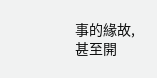事的緣故,甚至開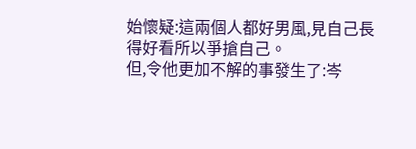始懷疑:這兩個人都好男風,見自己長得好看所以爭搶自己。
但,令他更加不解的事發生了:岑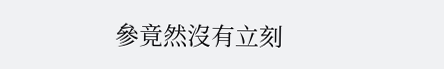參竟然沒有立刻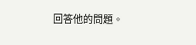回答他的問題。